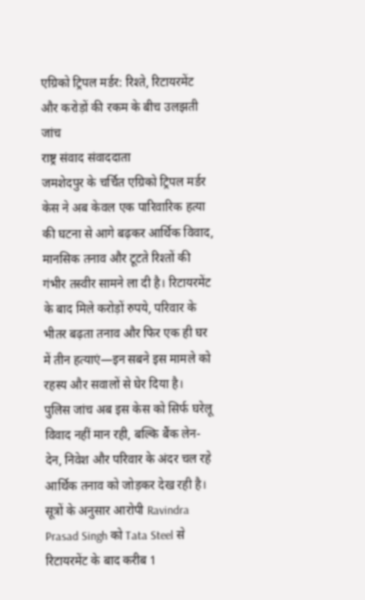एग्रिको ट्रिपल मर्डर: रिश्ते, रिटायरमेंट और करोड़ों की रकम के बीच उलझती जांच
राष्ट्र संवाद संवाददाता
जमशेदपुर के चर्चित एग्रिको ट्रिपल मर्डर केस ने अब केवल एक पारिवारिक हत्या की घटना से आगे बढ़कर आर्थिक विवाद, मानसिक तनाव और टूटते रिश्तों की गंभीर तस्वीर सामने ला दी है। रिटायरमेंट के बाद मिले करोड़ों रुपये, परिवार के भीतर बढ़ता तनाव और फिर एक ही घर में तीन हत्याएं—इन सबने इस मामले को रहस्य और सवालों से घेर दिया है।
पुलिस जांच अब इस केस को सिर्फ घरेलू विवाद नहीं मान रही, बल्कि बैंक लेन-देन, निवेश और परिवार के अंदर चल रहे आर्थिक तनाव को जोड़कर देख रही है। सूत्रों के अनुसार आरोपी Ravindra Prasad Singh को Tata Steel से रिटायरमेंट के बाद करीब 1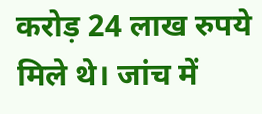करोड़ 24 लाख रुपये मिले थे। जांच में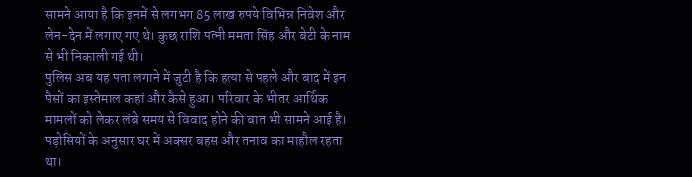सामने आया है कि इनमें से लगभग 85 लाख रुपये विभिन्न निवेश और लेन-देन में लगाए गए थे। कुछ राशि पत्नी ममता सिंह और बेटी के नाम से भी निकाली गई थी।
पुलिस अब यह पता लगाने में जुटी है कि हत्या से पहले और बाद में इन पैसों का इस्तेमाल कहां और कैसे हुआ। परिवार के भीतर आर्थिक मामलों को लेकर लंबे समय से विवाद होने की बात भी सामने आई है। पड़ोसियों के अनुसार घर में अक्सर बहस और तनाव का माहौल रहता था।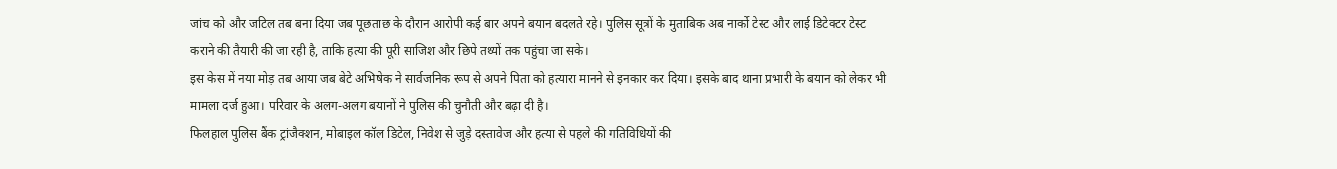जांच को और जटिल तब बना दिया जब पूछताछ के दौरान आरोपी कई बार अपने बयान बदलते रहे। पुलिस सूत्रों के मुताबिक अब नार्को टेस्ट और लाई डिटेक्टर टेस्ट कराने की तैयारी की जा रही है, ताकि हत्या की पूरी साजिश और छिपे तथ्यों तक पहुंचा जा सके।
इस केस में नया मोड़ तब आया जब बेटे अभिषेक ने सार्वजनिक रूप से अपने पिता को हत्यारा मानने से इनकार कर दिया। इसके बाद थाना प्रभारी के बयान को लेकर भी मामला दर्ज हुआ। परिवार के अलग-अलग बयानों ने पुलिस की चुनौती और बढ़ा दी है।
फिलहाल पुलिस बैंक ट्रांजैक्शन, मोबाइल कॉल डिटेल, निवेश से जुड़े दस्तावेज और हत्या से पहले की गतिविधियों की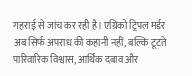गहराई से जांच कर रही है। एग्रिको ट्रिपल मर्डर अब सिर्फ अपराध की कहानी नहीं, बल्कि टूटते पारिवारिक विश्वास, आर्थिक दबाव और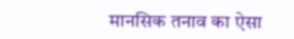मानसिक तनाव का ऐसा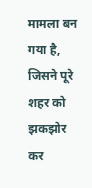मामला बन गया है, जिसने पूरे शहर को झकझोर कर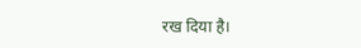रख दिया है।